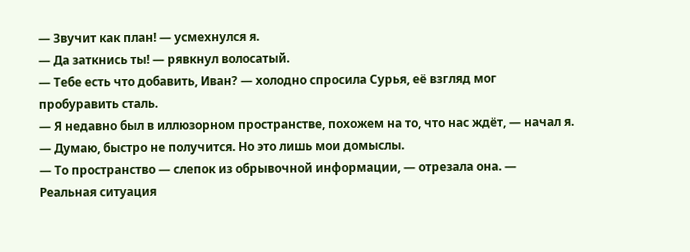— Звучит как план! — усмехнулся я.
— Да заткнись ты! — рявкнул волосатый.
— Тебе есть что добавить, Иван? — холодно спросила Сурья, её взгляд мог пробуравить сталь.
— Я недавно был в иллюзорном пространстве, похожем на то, что нас ждёт, — начал я. — Думаю, быстро не получится. Но это лишь мои домыслы.
— То пространство — слепок из обрывочной информации, — отрезала она. — Реальная ситуация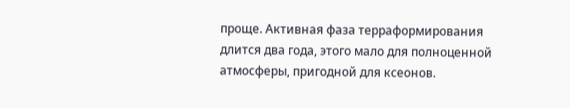проще. Активная фаза терраформирования длится два года, этого мало для полноценной атмосферы, пригодной для ксеонов.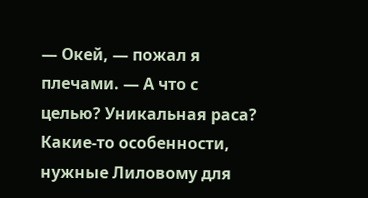— Окей, — пожал я плечами. — А что с целью? Уникальная раса? Какие-то особенности, нужные Лиловому для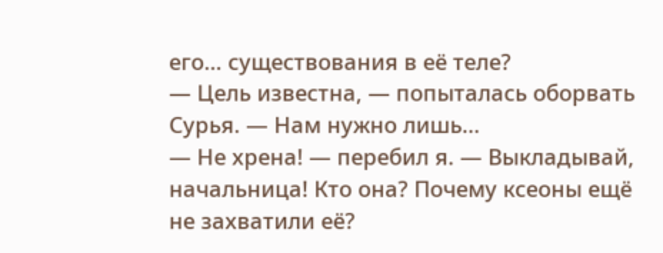его… существования в её теле?
— Цель известна, — попыталась оборвать Сурья. — Нам нужно лишь…
— Не хрена! — перебил я. — Выкладывай, начальница! Кто она? Почему ксеоны ещё не захватили её?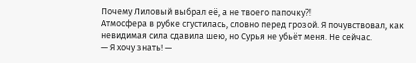Почему Лиловый выбрал её, а не твоего папочку⁈
Атмосфера в рубке сгустилась, словно перед грозой. Я почувствовал, как невидимая сила сдавила шею, но Сурья не убьёт меня. Не сейчас.
— Я хочу знать! —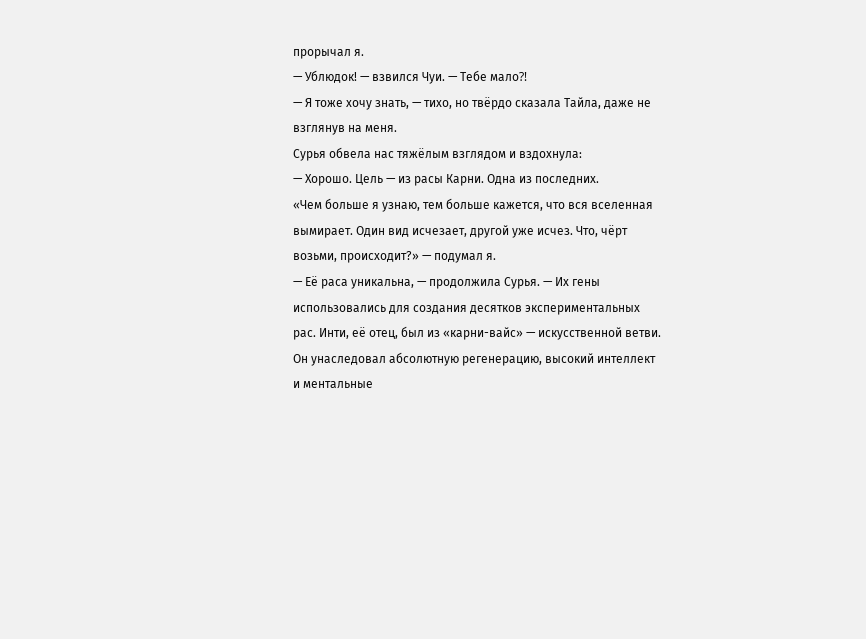прорычал я.
— Ублюдок! — взвился Чуи. — Тебе мало⁈
— Я тоже хочу знать, — тихо, но твёрдо сказала Тайла, даже не взглянув на меня.
Сурья обвела нас тяжёлым взглядом и вздохнула:
— Хорошо. Цель — из расы Карни. Одна из последних.
«Чем больше я узнаю, тем больше кажется, что вся вселенная вымирает. Один вид исчезает, другой уже исчез. Что, чёрт возьми, происходит?» — подумал я.
— Её раса уникальна, — продолжила Сурья. — Их гены использовались для создания десятков экспериментальных рас. Инти, её отец, был из «карни-вайс» — искусственной ветви. Он унаследовал абсолютную регенерацию, высокий интеллект и ментальные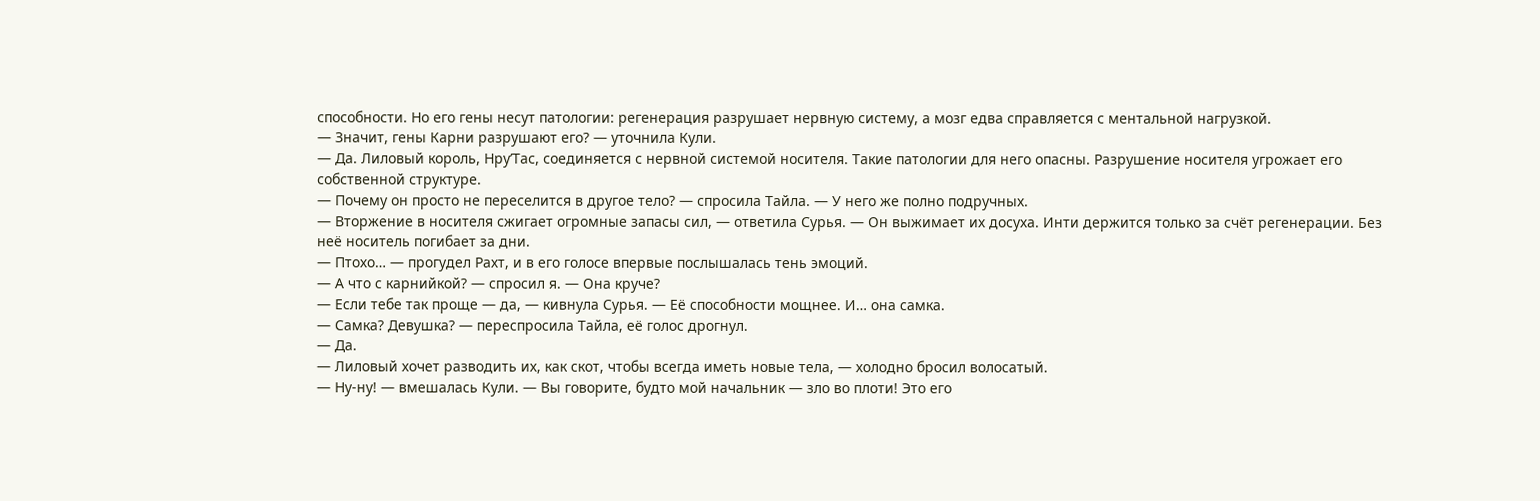способности. Но его гены несут патологии: регенерация разрушает нервную систему, а мозг едва справляется с ментальной нагрузкой.
— Значит, гены Карни разрушают его? — уточнила Кули.
— Да. Лиловый король, Нру’Тас, соединяется с нервной системой носителя. Такие патологии для него опасны. Разрушение носителя угрожает его собственной структуре.
— Почему он просто не переселится в другое тело? — спросила Тайла. — У него же полно подручных.
— Вторжение в носителя сжигает огромные запасы сил, — ответила Сурья. — Он выжимает их досуха. Инти держится только за счёт регенерации. Без неё носитель погибает за дни.
— Птохо… — прогудел Рахт, и в его голосе впервые послышалась тень эмоций.
— А что с карнийкой? — спросил я. — Она круче?
— Если тебе так проще — да, — кивнула Сурья. — Её способности мощнее. И… она самка.
— Самка? Девушка? — переспросила Тайла, её голос дрогнул.
— Да.
— Лиловый хочет разводить их, как скот, чтобы всегда иметь новые тела, — холодно бросил волосатый.
— Ну-ну! — вмешалась Кули. — Вы говорите, будто мой начальник — зло во плоти! Это его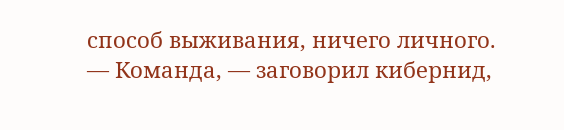способ выживания, ничего личного.
— Команда, — заговорил кибернид,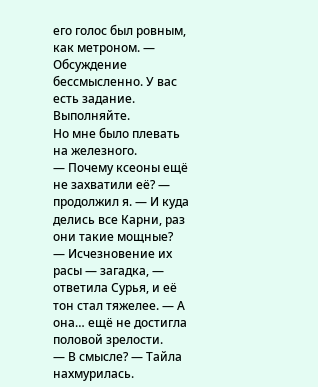его голос был ровным, как метроном. — Обсуждение бессмысленно. У вас есть задание. Выполняйте.
Но мне было плевать на железного.
— Почему ксеоны ещё не захватили её? — продолжил я. — И куда делись все Карни, раз они такие мощные?
— Исчезновение их расы — загадка, — ответила Сурья, и её тон стал тяжелее. — А она… ещё не достигла половой зрелости.
— В смысле? — Тайла нахмурилась.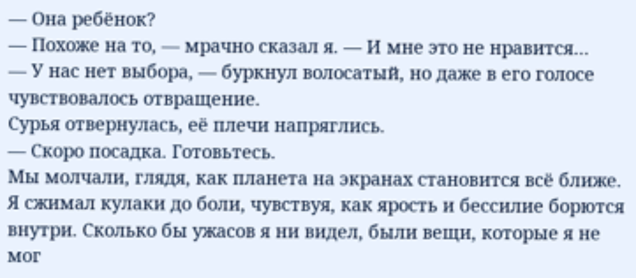— Она ребёнок?
— Похоже на то, — мрачно сказал я. — И мне это не нравится…
— У нас нет выбора, — буркнул волосатый, но даже в его голосе чувствовалось отвращение.
Сурья отвернулась, её плечи напряглись.
— Скоро посадка. Готовьтесь.
Мы молчали, глядя, как планета на экранах становится всё ближе. Я сжимал кулаки до боли, чувствуя, как ярость и бессилие борются внутри. Сколько бы ужасов я ни видел, были вещи, которые я не мог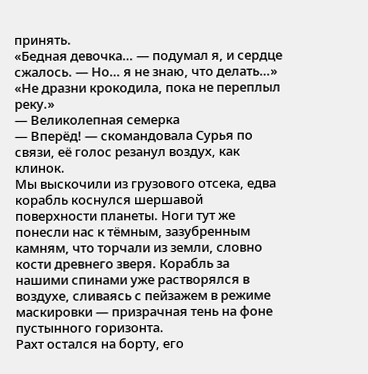принять.
«Бедная девочка… — подумал я, и сердце сжалось. — Но… я не знаю, что делать…»
«Не дразни крокодила, пока не переплыл реку.»
— Великолепная семерка
— Вперёд! — скомандовала Сурья по связи, её голос резанул воздух, как клинок.
Мы выскочили из грузового отсека, едва корабль коснулся шершавой поверхности планеты. Ноги тут же понесли нас к тёмным, зазубренным камням, что торчали из земли, словно кости древнего зверя. Корабль за нашими спинами уже растворялся в воздухе, сливаясь с пейзажем в режиме маскировки — призрачная тень на фоне пустынного горизонта.
Рахт остался на борту, его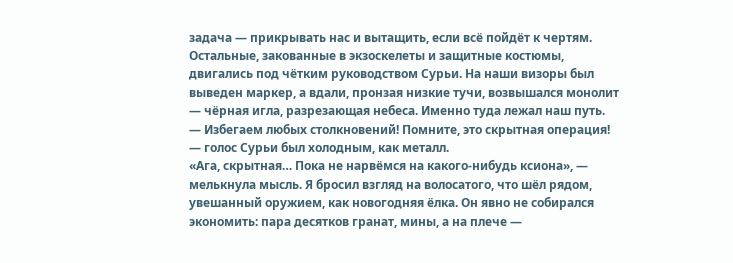задача — прикрывать нас и вытащить, если всё пойдёт к чертям. Остальные, закованные в экзоскелеты и защитные костюмы, двигались под чётким руководством Сурьи. На наши визоры был выведен маркер, а вдали, пронзая низкие тучи, возвышался монолит — чёрная игла, разрезающая небеса. Именно туда лежал наш путь.
— Избегаем любых столкновений! Помните, это скрытная операция! — голос Сурьи был холодным, как металл.
«Ага, скрытная… Пока не нарвёмся на какого-нибудь ксиона», — мелькнула мысль. Я бросил взгляд на волосатого, что шёл рядом, увешанный оружием, как новогодняя ёлка. Он явно не собирался экономить: пара десятков гранат, мины, а на плече —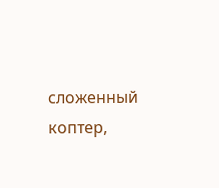сложенный коптер,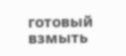готовый взмыть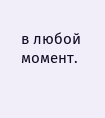в любой момент.